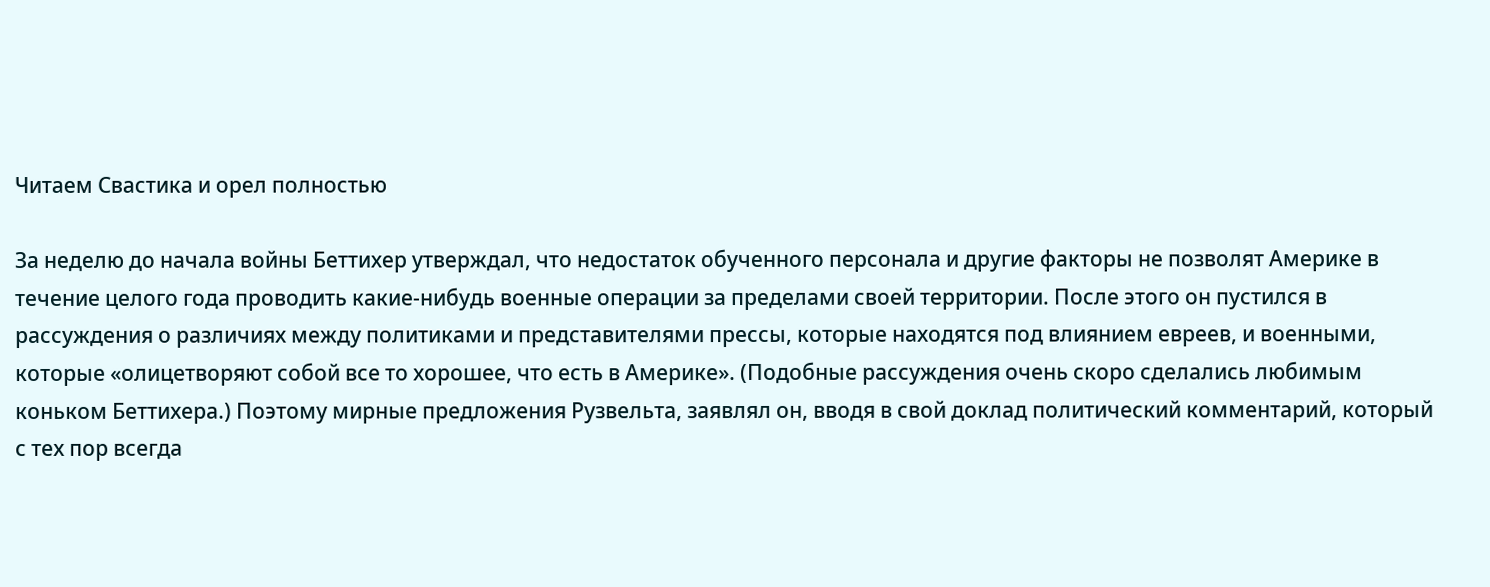Читаем Свастика и орел полностью

За неделю до начала войны Беттихер утверждал, что недостаток обученного персонала и другие факторы не позволят Америке в течение целого года проводить какие-нибудь военные операции за пределами своей территории. После этого он пустился в рассуждения о различиях между политиками и представителями прессы, которые находятся под влиянием евреев, и военными, которые «олицетворяют собой все то хорошее, что есть в Америке». (Подобные рассуждения очень скоро сделались любимым коньком Беттихера.) Поэтому мирные предложения Рузвельта, заявлял он, вводя в свой доклад политический комментарий, который с тех пор всегда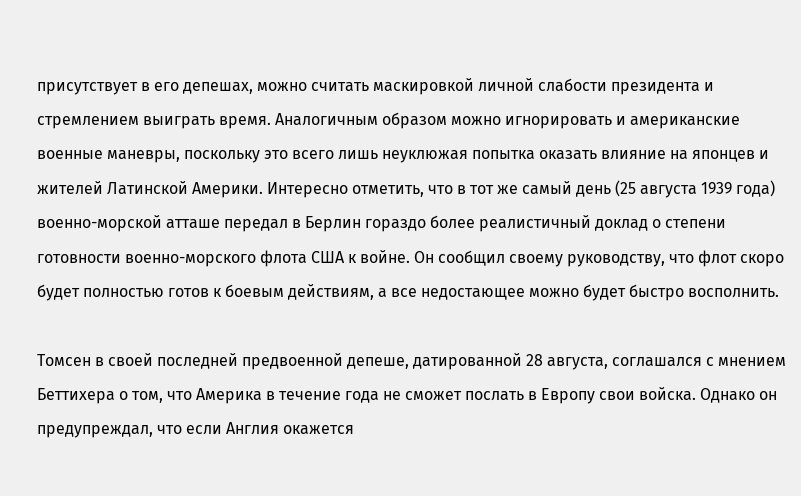присутствует в его депешах, можно считать маскировкой личной слабости президента и стремлением выиграть время. Аналогичным образом можно игнорировать и американские военные маневры, поскольку это всего лишь неуклюжая попытка оказать влияние на японцев и жителей Латинской Америки. Интересно отметить, что в тот же самый день (25 августа 1939 года) военно-морской атташе передал в Берлин гораздо более реалистичный доклад о степени готовности военно-морского флота США к войне. Он сообщил своему руководству, что флот скоро будет полностью готов к боевым действиям, а все недостающее можно будет быстро восполнить.

Томсен в своей последней предвоенной депеше, датированной 28 августа, соглашался с мнением Беттихера о том, что Америка в течение года не сможет послать в Европу свои войска. Однако он предупреждал, что если Англия окажется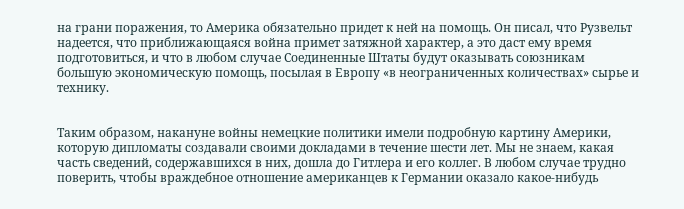на грани поражения, то Америка обязательно придет к ней на помощь. Он писал, что Рузвельт надеется, что приближающаяся война примет затяжной характер, а это даст ему время подготовиться, и что в любом случае Соединенные Штаты будут оказывать союзникам большую экономическую помощь, посылая в Европу «в неограниченных количествах» сырье и технику.


Таким образом, накануне войны немецкие политики имели подробную картину Америки, которую дипломаты создавали своими докладами в течение шести лет. Мы не знаем, какая часть сведений, содержавшихся в них, дошла до Гитлера и его коллег. В любом случае трудно поверить, чтобы враждебное отношение американцев к Германии оказало какое-нибудь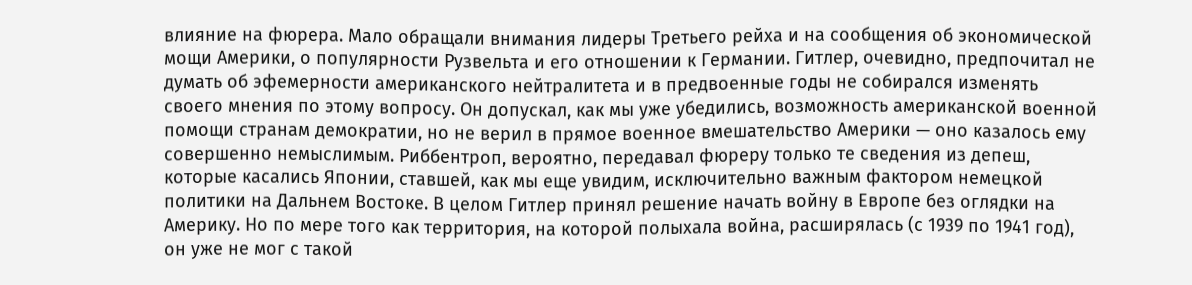влияние на фюрера. Мало обращали внимания лидеры Третьего рейха и на сообщения об экономической мощи Америки, о популярности Рузвельта и его отношении к Германии. Гитлер, очевидно, предпочитал не думать об эфемерности американского нейтралитета и в предвоенные годы не собирался изменять своего мнения по этому вопросу. Он допускал, как мы уже убедились, возможность американской военной помощи странам демократии, но не верил в прямое военное вмешательство Америки — оно казалось ему совершенно немыслимым. Риббентроп, вероятно, передавал фюреру только те сведения из депеш, которые касались Японии, ставшей, как мы еще увидим, исключительно важным фактором немецкой политики на Дальнем Востоке. В целом Гитлер принял решение начать войну в Европе без оглядки на Америку. Но по мере того как территория, на которой полыхала война, расширялась (с 1939 по 1941 год), он уже не мог с такой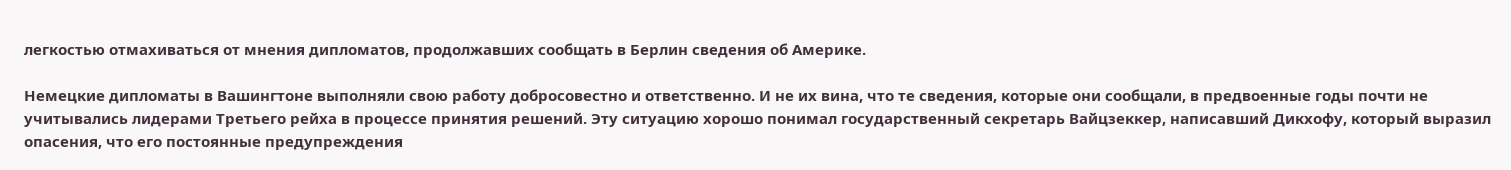легкостью отмахиваться от мнения дипломатов, продолжавших сообщать в Берлин сведения об Америке.

Немецкие дипломаты в Вашингтоне выполняли свою работу добросовестно и ответственно. И не их вина, что те сведения, которые они сообщали, в предвоенные годы почти не учитывались лидерами Третьего рейха в процессе принятия решений. Эту ситуацию хорошо понимал государственный секретарь Вайцзеккер, написавший Дикхофу, который выразил опасения, что его постоянные предупреждения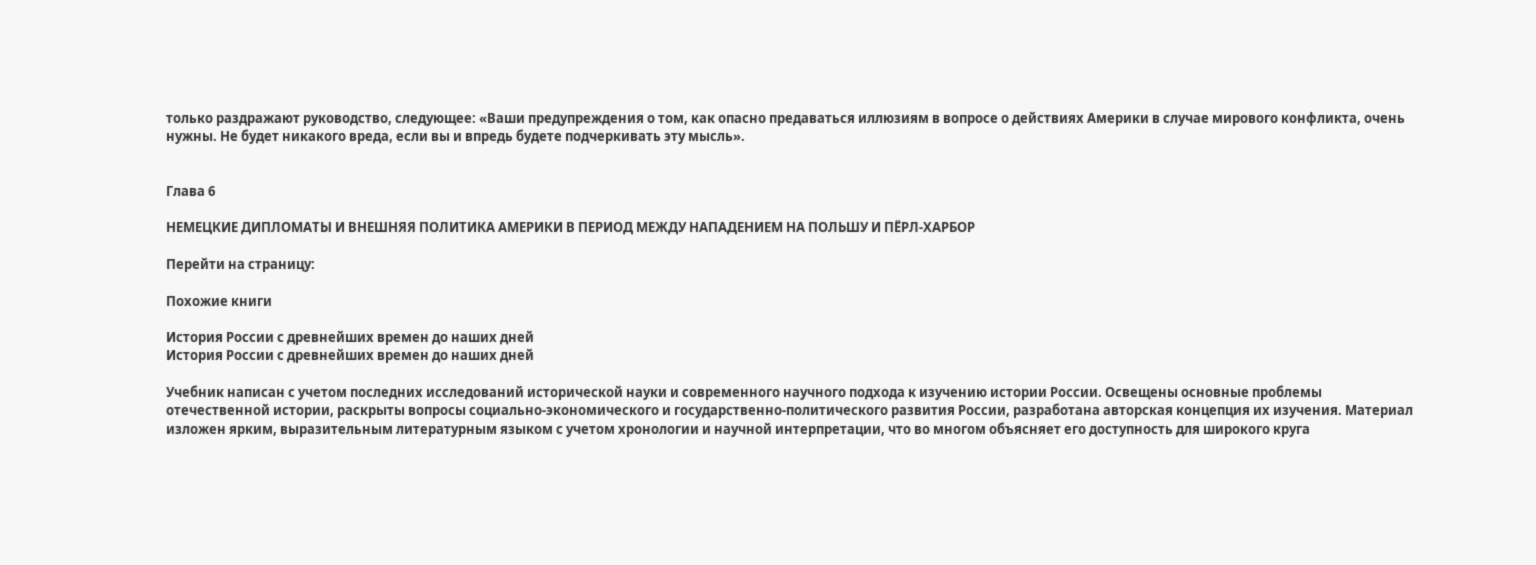только раздражают руководство, следующее: «Ваши предупреждения о том, как опасно предаваться иллюзиям в вопросе о действиях Америки в случае мирового конфликта, очень нужны. Не будет никакого вреда, если вы и впредь будете подчеркивать эту мысль».


Глава 6

НЕМЕЦКИЕ ДИПЛОМАТЫ И ВНЕШНЯЯ ПОЛИТИКА АМЕРИКИ В ПЕРИОД МЕЖДУ НАПАДЕНИЕМ НА ПОЛЬШУ И ПЁРЛ-ХАРБОР

Перейти на страницу:

Похожие книги

История России с древнейших времен до наших дней
История России с древнейших времен до наших дней

Учебник написан с учетом последних исследований исторической науки и современного научного подхода к изучению истории России. Освещены основные проблемы отечественной истории, раскрыты вопросы социально-экономического и государственно-политического развития России, разработана авторская концепция их изучения. Материал изложен ярким, выразительным литературным языком с учетом хронологии и научной интерпретации, что во многом объясняет его доступность для широкого круга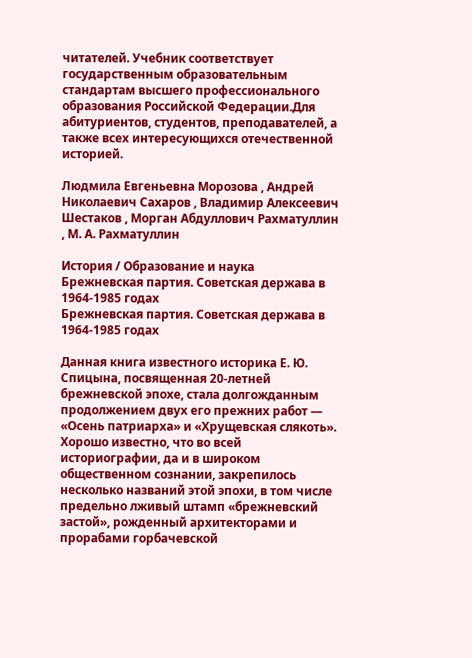читателей. Учебник соответствует государственным образовательным стандартам высшего профессионального образования Российской Федерации.Для абитуриентов, студентов, преподавателей, а также всех интересующихся отечественной историей.

Людмила Евгеньевна Морозова , Андрей Николаевич Сахаров , Владимир Алексеевич Шестаков , Морган Абдуллович Рахматуллин , М. А. Рахматуллин

История / Образование и наука
Брежневская партия. Советская держава в 1964-1985 годах
Брежневская партия. Советская держава в 1964-1985 годах

Данная книга известного историка Е. Ю. Спицына, посвященная 20-летней брежневской эпохе, стала долгожданным продолжением двух его прежних работ — «Осень патриарха» и «Хрущевская слякоть». Хорошо известно, что во всей историографии, да и в широком общественном сознании, закрепилось несколько названий этой эпохи, в том числе предельно лживый штамп «брежневский застой», рожденный архитекторами и прорабами горбачевской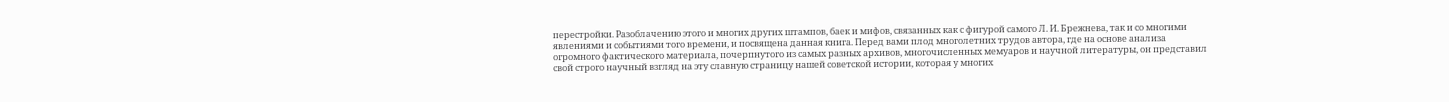перестройки. Разоблачению этого и многих других штампов, баек и мифов, связанных как с фигурой самого Л. И. Брежнева, так и со многими явлениями и событиями того времени, и посвящена данная книга. Перед вами плод многолетних трудов автора, где на основе анализа огромного фактического материала, почерпнутого из самых разных архивов, многочисленных мемуаров и научной литературы, он представил свой строго научный взгляд на эту славную страницу нашей советской истории, которая у многих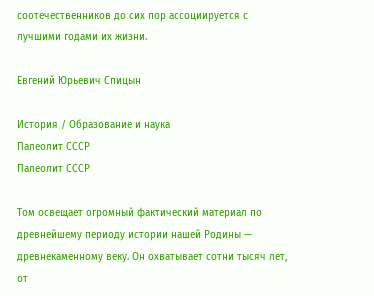соотечественников до сих пор ассоциируется с лучшими годами их жизни.

Евгений Юрьевич Спицын

История / Образование и наука
Палеолит СССР
Палеолит СССР

Том освещает огромный фактический материал по древнейшему периоду истории нашей Родины — древнекаменному веку. Он охватывает сотни тысяч лет, от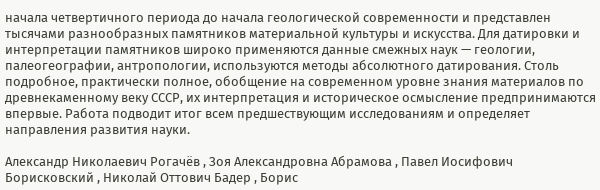начала четвертичного периода до начала геологической современности и представлен тысячами разнообразных памятников материальной культуры и искусства. Для датировки и интерпретации памятников широко применяются данные смежных наук — геологии, палеогеографии, антропологии, используются методы абсолютного датирования. Столь подробное, практически полное, обобщение на современном уровне знания материалов по древнекаменному веку СССР, их интерпретация и историческое осмысление предпринимаются впервые. Работа подводит итог всем предшествующим исследованиям и определяет направления развития науки.

Александр Николаевич Рогачёв , Зоя Александровна Абрамова , Павел Иосифович Борисковский , Николай Оттович Бадер , Борис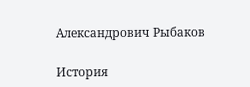Александрович Рыбаков

История